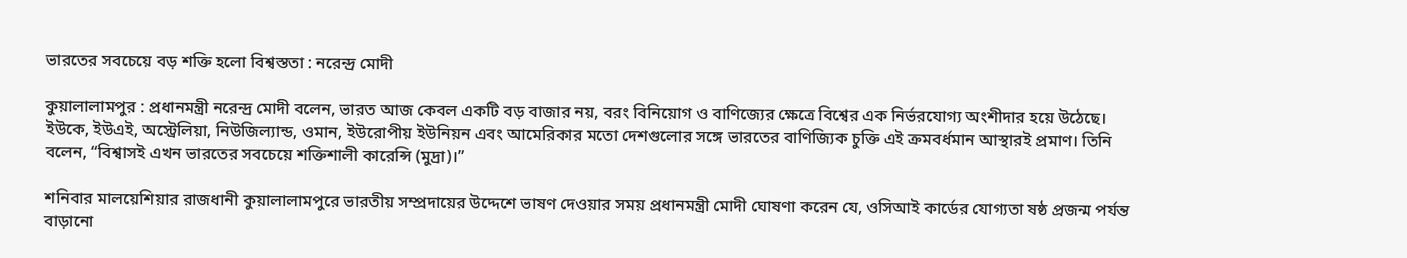ভারতের সবচেয়ে বড় শক্তি হলো বিশ্বস্ততা : নরেন্দ্র মোদী

কুয়ালালামপুর : প্রধানমন্ত্রী নরেন্দ্র মোদী বলেন, ভারত আজ কেবল একটি বড় বাজার নয়, বরং বিনিয়োগ ও বাণিজ্যের ক্ষেত্রে বিশ্বের এক নির্ভরযোগ্য অংশীদার হয়ে উঠেছে। ইউকে, ইউএই, অস্ট্রেলিয়া, নিউজিল্যান্ড, ওমান, ইউরোপীয় ইউনিয়ন এবং আমেরিকার মতো দেশগুলোর সঙ্গে ভারতের বাণিজ্যিক চুক্তি এই ক্রমবর্ধমান আস্থারই প্রমাণ। তিনি বলেন, “বিশ্বাসই এখন ভারতের সবচেয়ে শক্তিশালী কারেন্সি (মুদ্রা)।”

শনিবার মালয়েশিয়ার রাজধানী কুয়ালালামপুরে ভারতীয় সম্প্রদায়ের উদ্দেশে ভাষণ দেওয়ার সময় প্রধানমন্ত্রী মোদী ঘোষণা করেন যে, ওসিআই কার্ডের যোগ্যতা ষষ্ঠ প্রজন্ম পর্যন্ত বাড়ানো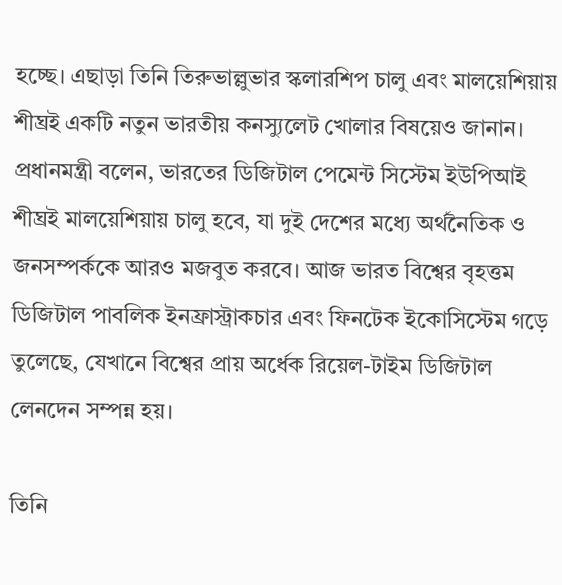হচ্ছে। এছাড়া তিনি তিরুভাল্লুভার স্কলারশিপ চালু এবং মালয়েশিয়ায় শীঘ্রই একটি নতুন ভারতীয় কনস্যুলেট খোলার বিষয়েও জানান। প্রধানমন্ত্রী বলেন, ভারতের ডিজিটাল পেমেন্ট সিস্টেম ইউপিআই শীঘ্রই মালয়েশিয়ায় চালু হবে, যা দুই দেশের মধ্যে অর্থনৈতিক ও জনসম্পর্ককে আরও মজবুত করবে। আজ ভারত বিশ্বের বৃহত্তম ডিজিটাল পাবলিক ইনফ্রাস্ট্রাকচার এবং ফিনটেক ইকোসিস্টেম গড়ে তুলেছে, যেখানে বিশ্বের প্রায় অর্ধেক রিয়েল-টাইম ডিজিটাল লেনদেন সম্পন্ন হয়।

তিনি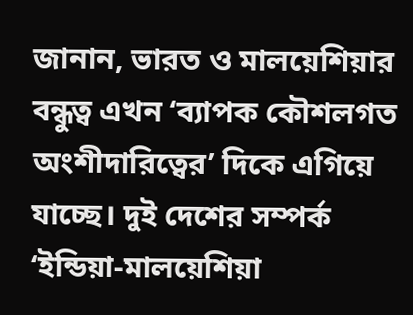জানান, ভারত ও মালয়েশিয়ার বন্ধুত্ব এখন ‘ব্যাপক কৌশলগত অংশীদারিত্বের’ দিকে এগিয়ে যাচ্ছে। দুই দেশের সম্পর্ক ‘ইন্ডিয়া-মালয়েশিয়া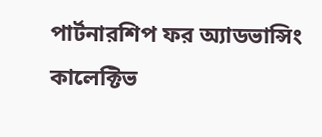পার্টনারশিপ ফর অ্যাডভান্সিং কালেক্টিভ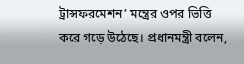ট্রান্সফরমেশন’ মন্ত্রের ওপর ভিত্তি করে গড়ে উঠেছে। প্রধানমন্ত্রী বলেন,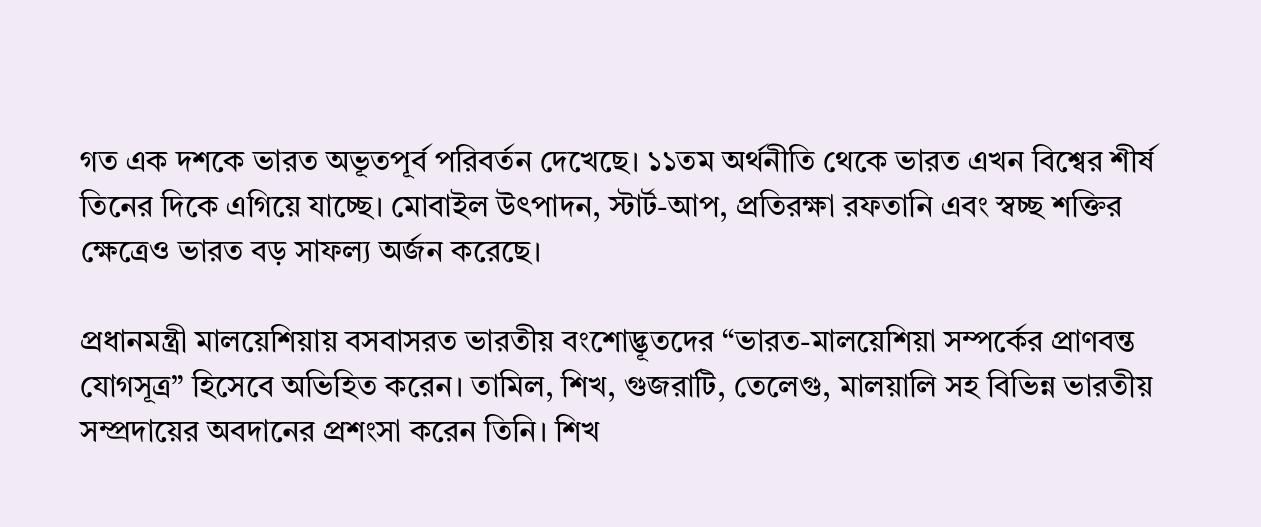গত এক দশকে ভারত অভূতপূর্ব পরিবর্তন দেখেছে। ১১তম অর্থনীতি থেকে ভারত এখন বিশ্বের শীর্ষ তিনের দিকে এগিয়ে যাচ্ছে। মোবাইল উৎপাদন, স্টার্ট-আপ, প্রতিরক্ষা রফতানি এবং স্বচ্ছ শক্তির ক্ষেত্রেও ভারত বড় সাফল্য অর্জন করেছে।

প্রধানমন্ত্রী মালয়েশিয়ায় বসবাসরত ভারতীয় বংশোদ্ভূতদের “ভারত-মালয়েশিয়া সম্পর্কের প্রাণবন্ত যোগসূত্র” হিসেবে অভিহিত করেন। তামিল, শিখ, গুজরাটি, তেলেগু, মালয়ালি সহ বিভিন্ন ভারতীয় সম্প্রদায়ের অবদানের প্রশংসা করেন তিনি। শিখ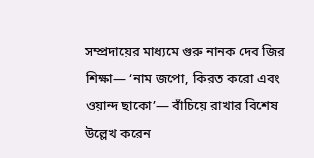সম্প্রদায়ের মাধ্যমে গুরু নানক দেব জির শিক্ষা— ‘নাম জপো, কিরত করো এবং ওয়ান্দ ছাকো’— বাঁচিয়ে রাখার বিশেষ উল্লেখ করেন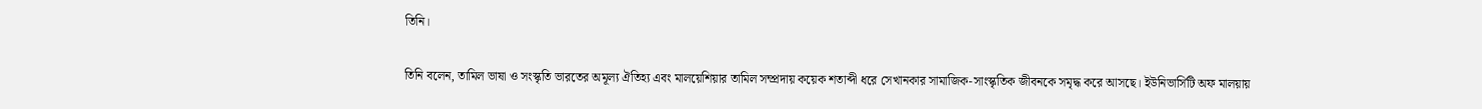তিনি।

তিনি বলেন, তামিল ভাষা ও সংস্কৃতি ভারতের অমূল্য ঐতিহ্য এবং মালয়েশিয়ার তামিল সম্প্রদায় কয়েক শতাব্দী ধরে সেখানকার সামাজিক-সাংস্কৃতিক জীবনকে সমৃদ্ধ করে আসছে। ইউনিভার্সিটি অফ মালয়ায়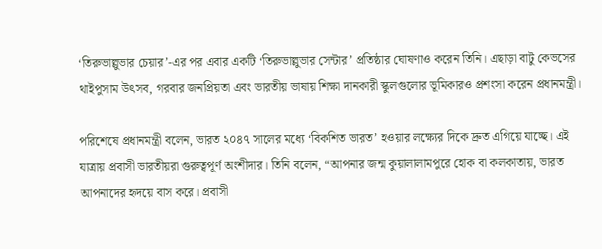‘তিরুভাল্লুভার চেয়ার’-এর পর এবার একটি ‘তিরুভাল্লুভার সেন্টার’ প্রতিষ্ঠার ঘোষণাও করেন তিনি। এছাড়া বাটু কেভসের থাইপুসাম উৎসব, গরবার জনপ্রিয়তা এবং ভারতীয় ভাষায় শিক্ষা দানকারী স্কুলগুলোর ভূমিকারও প্রশংসা করেন প্রধানমন্ত্রী।

পরিশেষে প্রধানমন্ত্রী বলেন, ভারত ২০৪৭ সালের মধ্যে ‘বিকশিত ভারত’ হওয়ার লক্ষ্যের দিকে দ্রুত এগিয়ে যাচ্ছে। এই যাত্রায় প্রবাসী ভারতীয়রা গুরুত্বপূর্ণ অংশীদার। তিনি বলেন, “আপনার জন্ম কুয়ালালামপুরে হোক বা কলকাতায়, ভারত আপনাদের হৃদয়ে বাস করে। প্রবাসী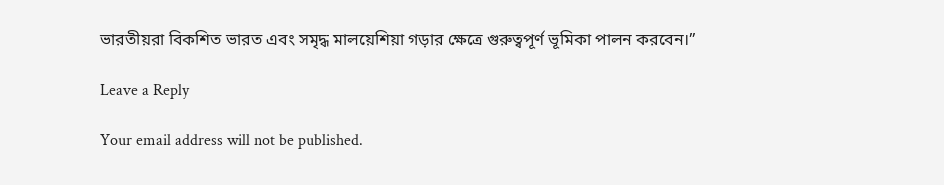ভারতীয়রা বিকশিত ভারত এবং সমৃদ্ধ মালয়েশিয়া গড়ার ক্ষেত্রে গুরুত্বপূর্ণ ভূমিকা পালন করবেন।”

Leave a Reply

Your email address will not be published.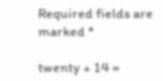Required fields are marked *

twenty + 14 =